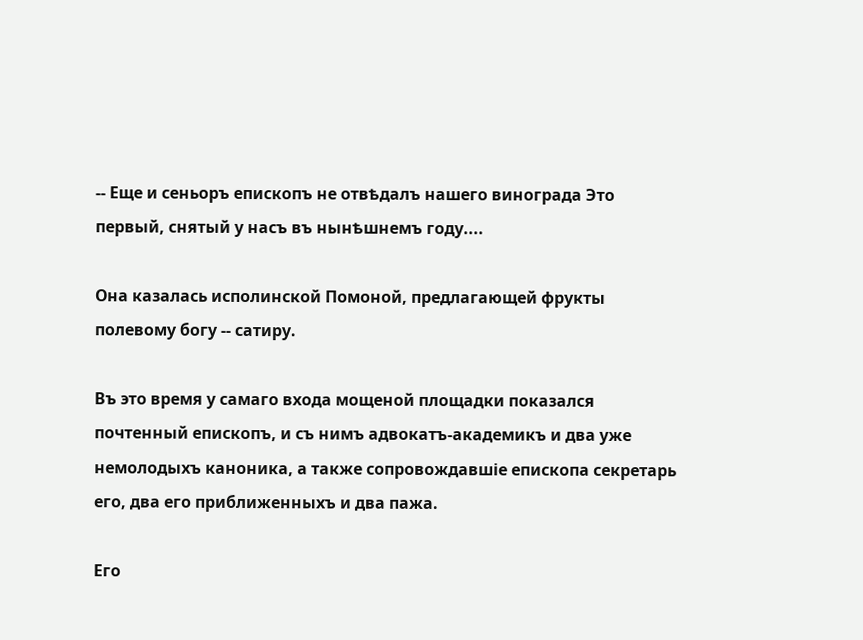-- Еще и сеньоръ епископъ не отвѣдалъ нашего винограда Это первый, снятый у насъ въ нынѣшнемъ году....

Она казалась исполинской Помоной, предлагающей фрукты полевому богу -- сатиру.

Въ это время у самаго входа мощеной площадки показался почтенный епископъ, и съ нимъ адвокатъ-академикъ и два уже немолодыхъ каноника, а также сопровождавшіе епископа секретарь его, два его приближенныхъ и два пажа.

Его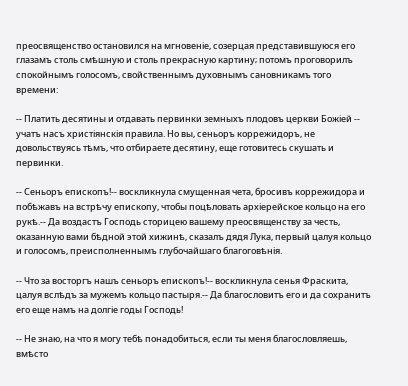преосвященство остановился на мгновеніе, созерцая представившуюся его глазамъ столь смѣшную и столь прекрасную картину; потомъ проговорилъ спокойнымъ голосомъ, свойственнымъ духовнымъ сановникамъ того времени:

-- Платить десятины и отдавать первинки земныхъ плодовъ церкви Божіей -- учатъ насъ христіянскія правила. Но вы, сеньоръ коррежидоръ, не довольствуясь тѣмъ, что отбираете десятину, еще готовитесь скушать и первинки.

-- Сеньоръ епископъ!-- воскликнула смущенная чета, бросивъ коррежидора и побѣжавъ на встрѣчу епископу, чтобы поцѣловать архіерейское кольцо на его рукѣ.-- Да воздастъ Господь сторицею вашему преосвященству за честь, оказанную вами бѣдной этой хижинѣ, сказалъ дядя Лука, первый цалуя кольцо и голосомъ, преисполненнымъ глубочайшаго благоговѣнія.

-- Что за восторгъ нашъ сеньоръ епископъ!-- воскликнула сенья Фраскита, цалуя вслѣдъ за мужемъ кольцо пастыря.-- Да благословитъ его и да сохранитъ его еще намъ на долгіе годы Господь!

-- Не знаю, на что я могу тебѣ понадобиться, если ты меня благословляешь, вмѣсто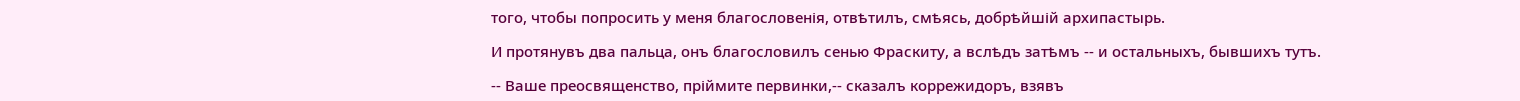того, чтобы попросить у меня благословенія, отвѣтилъ, смѣясь, добрѣйшій архипастырь.

И протянувъ два пальца, онъ благословилъ сенью Фраскиту, а вслѣдъ затѣмъ -- и остальныхъ, бывшихъ тутъ.

-- Ваше преосвященство, пріймите первинки,-- сказалъ коррежидоръ, взявъ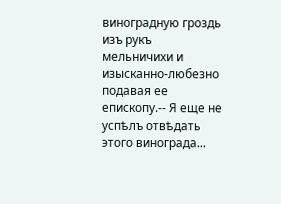виноградную гроздь изъ рукъ мельничихи и изысканно-любезно подавая ее епископу.-- Я еще не успѣлъ отвѣдать этого винограда...